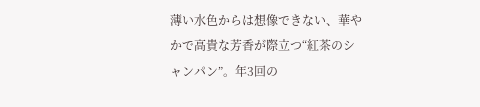薄い水色からは想像できない、華やかで高貴な芳香が際立つ“紅茶のシャンパン”。年3回の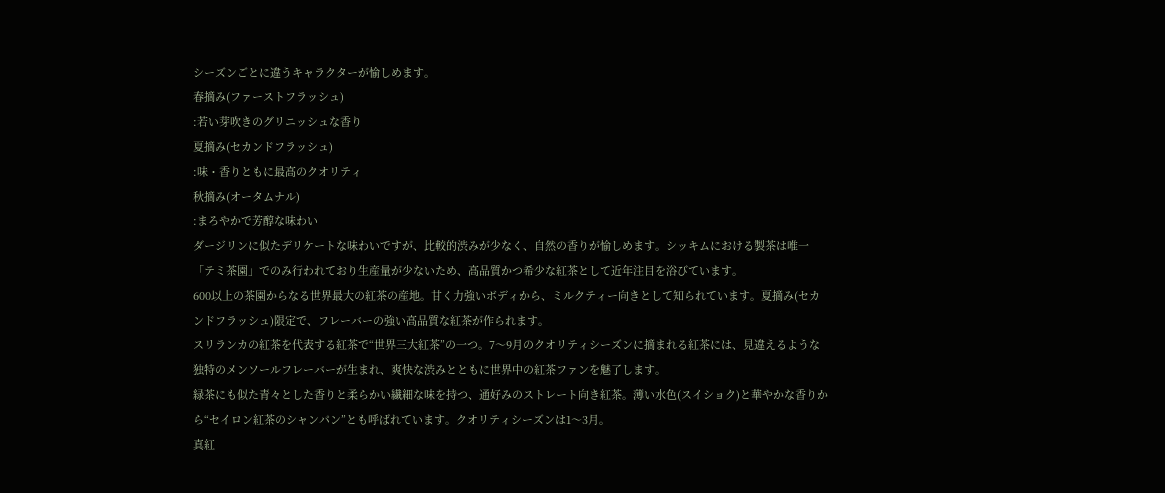シーズンごとに違うキャラクターが愉しめます。
春摘み(ファーストフラッシュ)
:若い芽吹きのグリニッシュな香り
夏摘み(セカンドフラッシュ)
:味・香りともに最高のクオリティ
秋摘み(オータムナル)
:まろやかで芳醇な味わい
ダージリンに似たデリケートな味わいですが、比較的渋みが少なく、自然の香りが愉しめます。シッキムにおける製茶は唯一「テミ茶園」でのみ行われており生産量が少ないため、高品質かつ希少な紅茶として近年注目を浴びています。
600以上の茶園からなる世界最大の紅茶の産地。甘く力強いボディから、ミルクティー向きとして知られています。夏摘み(セカンドフラッシュ)限定で、フレーバーの強い高品質な紅茶が作られます。
スリランカの紅茶を代表する紅茶で“世界三大紅茶”の一つ。7〜9月のクオリティシーズンに摘まれる紅茶には、見違えるような独特のメンソールフレーバーが生まれ、爽快な渋みとともに世界中の紅茶ファンを魅了します。
緑茶にも似た青々とした香りと柔らかい繊細な味を持つ、通好みのストレート向き紅茶。薄い水色(スイショク)と華やかな香りから“セイロン紅茶のシャンパン”とも呼ばれています。クオリティシーズンは1〜3月。
真紅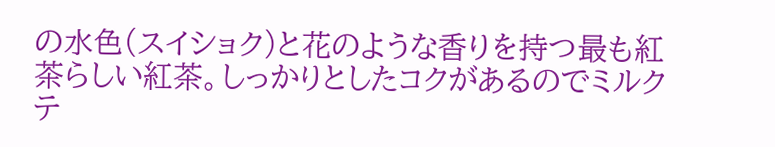の水色(スイショク)と花のような香りを持つ最も紅茶らしい紅茶。しっかりとしたコクがあるのでミルクテ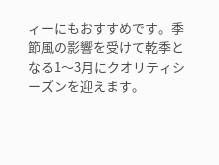ィーにもおすすめです。季節風の影響を受けて乾季となる1〜3月にクオリティシーズンを迎えます。